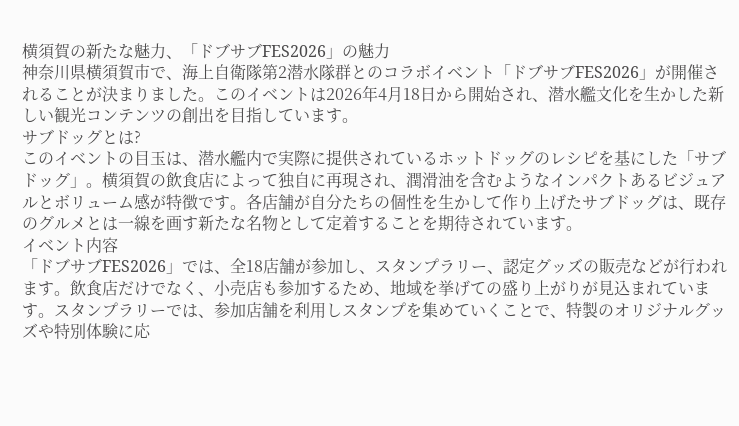横須賀の新たな魅力、「ドブサブFES2026」の魅力
神奈川県横須賀市で、海上自衛隊第2潜水隊群とのコラボイベント「ドブサブFES2026」が開催されることが決まりました。このイベントは2026年4月18日から開始され、潜水艦文化を生かした新しい観光コンテンツの創出を目指しています。
サブドッグとは?
このイベントの目玉は、潜水艦内で実際に提供されているホットドッグのレシピを基にした「サブドッグ」。横須賀の飲食店によって独自に再現され、潤滑油を含むようなインパクトあるビジュアルとボリューム感が特徴です。各店舗が自分たちの個性を生かして作り上げたサブドッグは、既存のグルメとは一線を画す新たな名物として定着することを期待されています。
イベント内容
「ドブサブFES2026」では、全18店舗が参加し、スタンプラリー、認定グッズの販売などが行われます。飲食店だけでなく、小売店も参加するため、地域を挙げての盛り上がりが見込まれています。スタンプラリーでは、参加店舗を利用しスタンプを集めていくことで、特製のオリジナルグッズや特別体験に応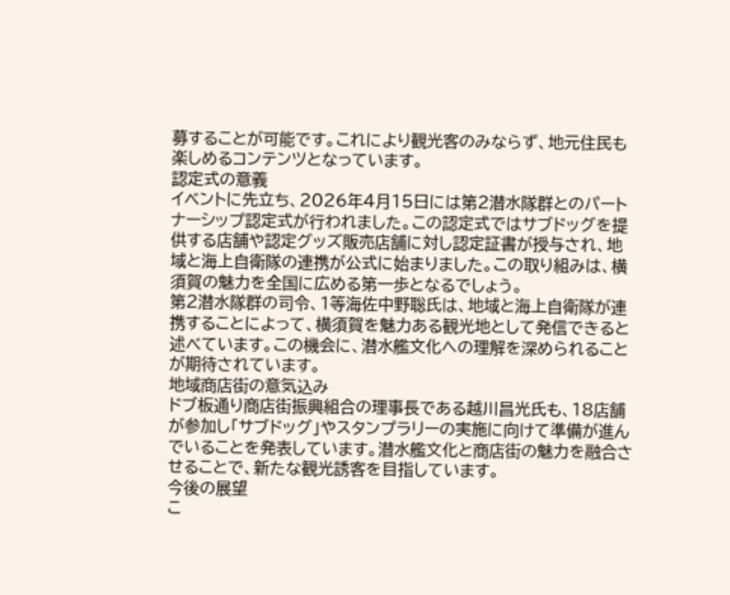募することが可能です。これにより観光客のみならず、地元住民も楽しめるコンテンツとなっています。
認定式の意義
イベントに先立ち、2026年4月15日には第2潜水隊群とのパートナーシップ認定式が行われました。この認定式ではサブドッグを提供する店舗や認定グッズ販売店舗に対し認定証書が授与され、地域と海上自衛隊の連携が公式に始まりました。この取り組みは、横須賀の魅力を全国に広める第一歩となるでしょう。
第2潜水隊群の司令、1等海佐中野聡氏は、地域と海上自衛隊が連携することによって、横須賀を魅力ある観光地として発信できると述べています。この機会に、潜水艦文化への理解を深められることが期待されています。
地域商店街の意気込み
ドブ板通り商店街振興組合の理事長である越川昌光氏も、18店舗が参加し「サブドッグ」やスタンプラリーの実施に向けて準備が進んでいることを発表しています。潜水艦文化と商店街の魅力を融合させることで、新たな観光誘客を目指しています。
今後の展望
こ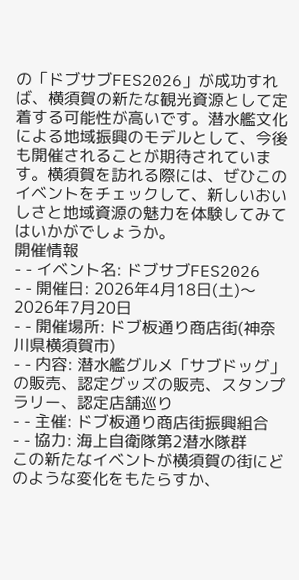の「ドブサブFES2026」が成功すれば、横須賀の新たな観光資源として定着する可能性が高いです。潜水艦文化による地域振興のモデルとして、今後も開催されることが期待されています。横須賀を訪れる際には、ぜひこのイベントをチェックして、新しいおいしさと地域資源の魅力を体験してみてはいかがでしょうか。
開催情報
- - イベント名: ドブサブFES2026
- - 開催日: 2026年4月18日(土)〜2026年7月20日
- - 開催場所: ドブ板通り商店街(神奈川県横須賀市)
- - 内容: 潜水艦グルメ「サブドッグ」の販売、認定グッズの販売、スタンプラリー、認定店舗巡り
- - 主催: ドブ板通り商店街振興組合
- - 協力: 海上自衛隊第2潜水隊群
この新たなイベントが横須賀の街にどのような変化をもたらすか、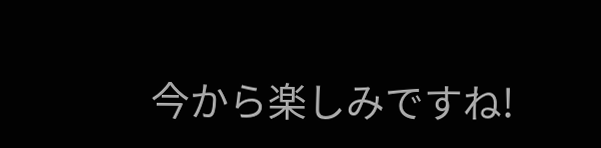今から楽しみですね!